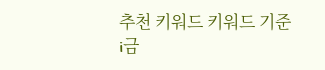추천 키워드 키워드 기준 i금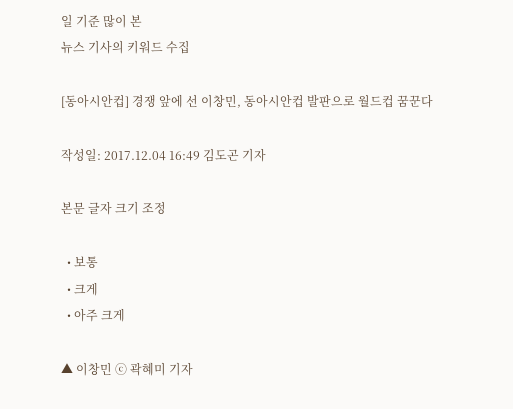일 기준 많이 본
뉴스 기사의 키워드 수집

[동아시안컵] 경쟁 앞에 선 이창민, 동아시안컵 발판으로 월드컵 꿈꾼다

작성일: 2017.12.04 16:49 김도곤 기자

본문 글자 크기 조정

  • 보통
  • 크게
  • 아주 크게

▲ 이창민 ⓒ 곽혜미 기자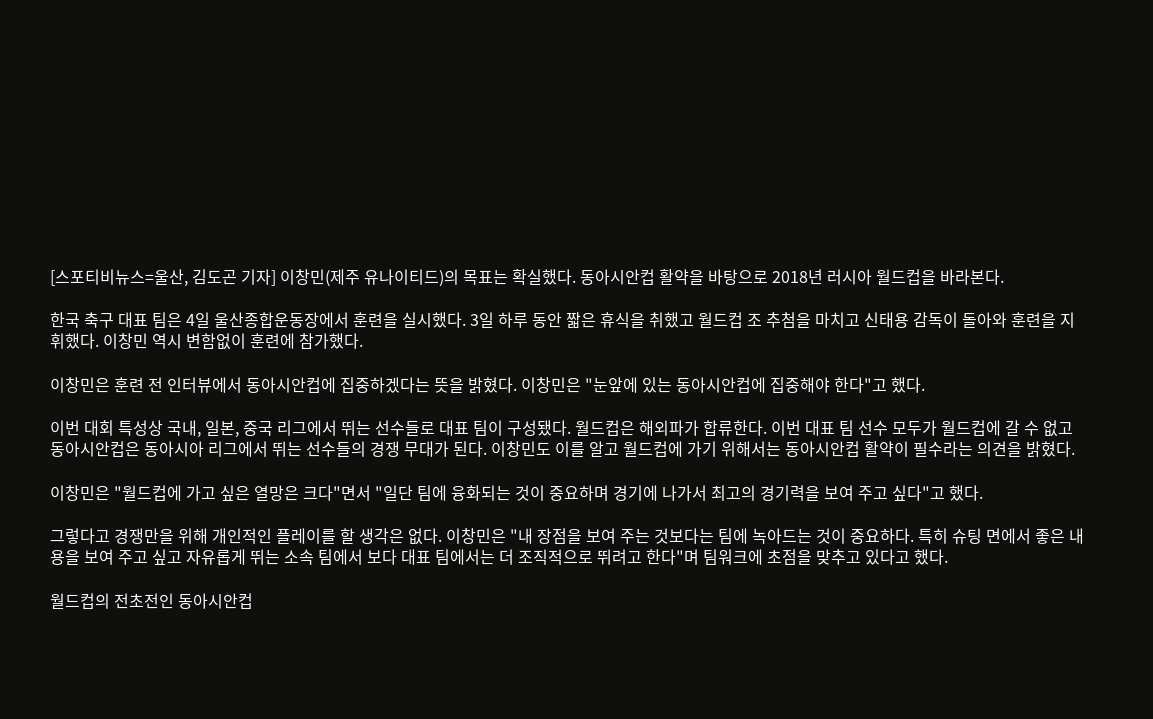[스포티비뉴스=울산, 김도곤 기자] 이창민(제주 유나이티드)의 목표는 확실했다. 동아시안컵 활약을 바탕으로 2018년 러시아 월드컵을 바라본다.

한국 축구 대표 팀은 4일 울산종합운동장에서 훈련을 실시했다. 3일 하루 동안 짧은 휴식을 취했고 월드컵 조 추첨을 마치고 신태용 감독이 돌아와 훈련을 지휘했다. 이창민 역시 변함없이 훈련에 참가했다.

이창민은 훈련 전 인터뷰에서 동아시안컵에 집중하겠다는 뜻을 밝혔다. 이창민은 "눈앞에 있는 동아시안컵에 집중해야 한다"고 했다.

이번 대회 특성상 국내, 일본, 중국 리그에서 뛰는 선수들로 대표 팀이 구성됐다. 월드컵은 해외파가 합류한다. 이번 대표 팀 선수 모두가 월드컵에 갈 수 없고 동아시안컵은 동아시아 리그에서 뛰는 선수들의 경쟁 무대가 된다. 이창민도 이를 알고 월드컵에 가기 위해서는 동아시안컵 활약이 필수라는 의견을 밝혔다.

이창민은 "월드컵에 가고 싶은 열망은 크다"면서 "일단 팀에 융화되는 것이 중요하며 경기에 나가서 최고의 경기력을 보여 주고 싶다"고 했다.

그렇다고 경쟁만을 위해 개인적인 플레이를 할 생각은 없다. 이창민은 "내 장점을 보여 주는 것보다는 팀에 녹아드는 것이 중요하다. 특히 슈팅 면에서 좋은 내용을 보여 주고 싶고 자유롭게 뛰는 소속 팀에서 보다 대표 팀에서는 더 조직적으로 뛰려고 한다"며 팀워크에 초점을 맞추고 있다고 했다.

월드컵의 전초전인 동아시안컵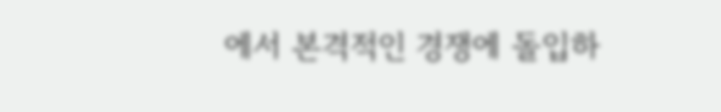에서 본격적인 경쟁에 돌입하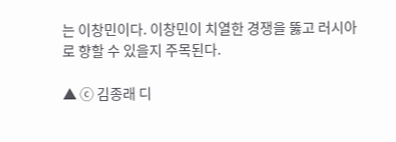는 이창민이다. 이창민이 치열한 경쟁을 뚫고 러시아로 향할 수 있을지 주목된다.

▲ ⓒ 김종래 디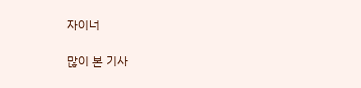자이너

많이 본 기사